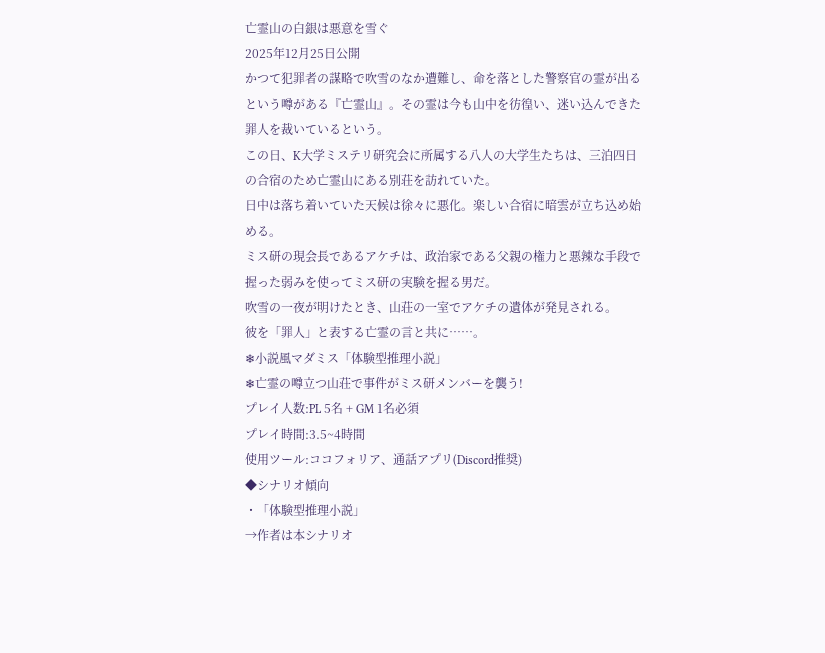亡霊山の白銀は悪意を雪ぐ
2025年12月25日公開
かつて犯罪者の謀略で吹雪のなか遭難し、命を落とした警察官の霊が出るという噂がある『亡霊山』。その霊は今も山中を彷徨い、迷い込んできた罪人を裁いているという。
この日、K大学ミステリ研究会に所属する八人の大学生たちは、三泊四日の合宿のため亡霊山にある別荘を訪れていた。
日中は落ち着いていた天候は徐々に悪化。楽しい合宿に暗雲が立ち込め始める。
ミス研の現会長であるアケチは、政治家である父親の権力と悪辣な手段で握った弱みを使ってミス研の実験を握る男だ。
吹雪の一夜が明けたとき、山荘の一室でアケチの遺体が発見される。
彼を「罪人」と表する亡霊の言と共に……。
❄小説風マダミス「体験型推理小説」
❄亡霊の噂立つ山荘で事件がミス研メンバーを襲う!
プレイ人数:PL 5名 + GM 1名必須
プレイ時間:3.5~4時間
使用ツール:ココフォリア、通話アプリ(Discord推奨)
◆シナリオ傾向
・「体験型推理小説」
→作者は本シナリオ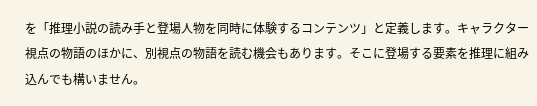を「推理小説の読み手と登場人物を同時に体験するコンテンツ」と定義します。キャラクター視点の物語のほかに、別視点の物語を読む機会もあります。そこに登場する要素を推理に組み込んでも構いません。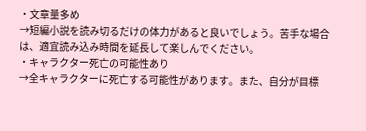・文章量多め
→短編小説を読み切るだけの体力があると良いでしょう。苦手な場合は、適宜読み込み時間を延長して楽しんでください。
・キャラクター死亡の可能性あり
→全キャラクターに死亡する可能性があります。また、自分が目標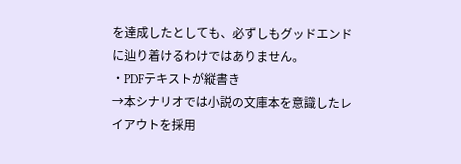を達成したとしても、必ずしもグッドエンドに辿り着けるわけではありません。
・PDFテキストが縦書き
→本シナリオでは小説の文庫本を意識したレイアウトを採用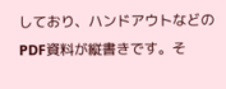しており、ハンドアウトなどのPDF資料が縦書きです。そ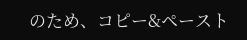のため、コピー&ペースト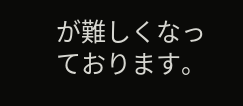が難しくなっております。